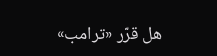هل قرّر «ترامب»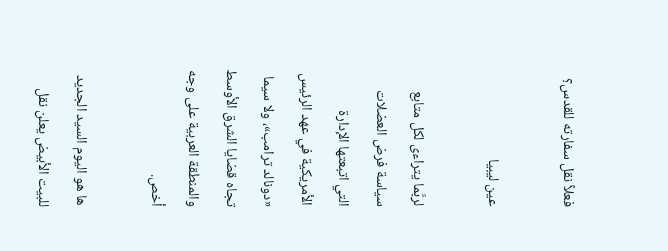فعلاً نقل سفارته للقدس؟

عين ليبيا

لربَّما يتراءى لكل متابع سياسة فرض العضلات التي اتبعتها الإدارة الأمريكية في عهد الرئيس «دونالد ترامب»، ولا سيما تجاه قضايا الشرق الأوسط والمنطقة العربية على وجه أخص.

ها هو اليوم السيد الجديد للبيت الأبيض يعلن نقل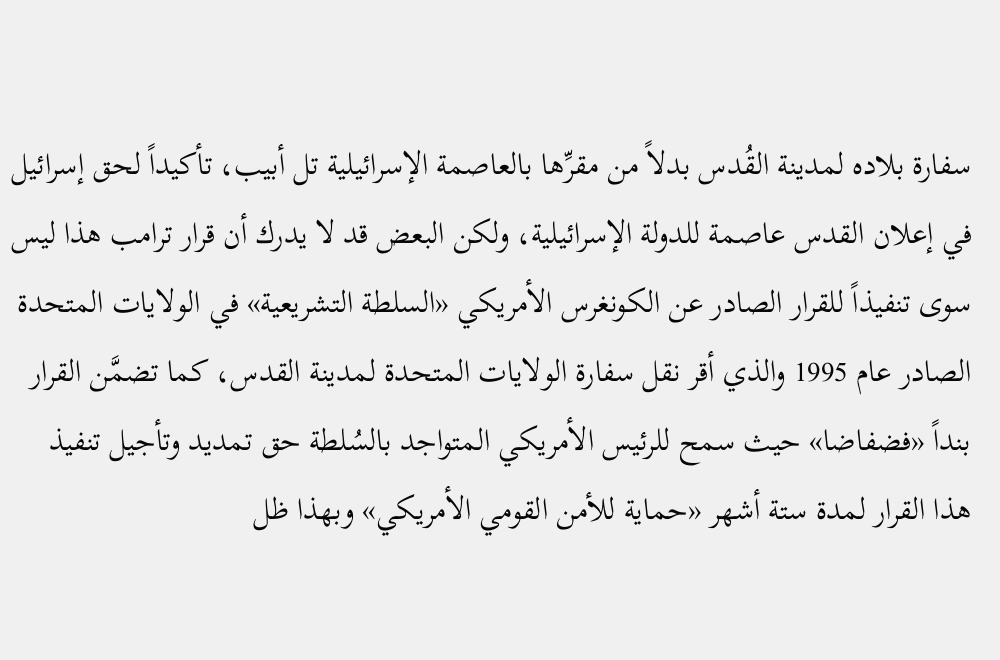سفارة بلاده لمدينة القُدس بدلاً من مقرِّها بالعاصمة الإسرائيلية تل أبيب، تأكيداً لحق إسرائيل في إعلان القدس عاصمة للدولة الإسرائيلية، ولكن البعض قد لا يدرك أن قرار ترامب هذا ليس سوى تنفيذاً للقرار الصادر عن الكونغرس الأمريكي «السلطة التشريعية» في الولايات المتحدة الصادر عام 1995 والذي أقر نقل سفارة الولايات المتحدة لمدينة القدس، كما تضمَّن القرار بنداً «فضفاضا» حيث سمح للرئيس الأمريكي المتواجد بالسُلطة حق تمديد وتأجيل تنفيذ هذا القرار لمدة ستة أشهر «حماية للأمن القومي الأمريكي» وبهذا ظل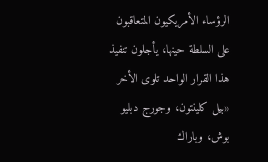الرؤساء الأمريكيون المتعاقبون على السلطة حينها، يأجلون تنفيذ هذا القرار الواحد تلوى الأخر «بيل كلينتون، وجورج دبليو بوش، وباراك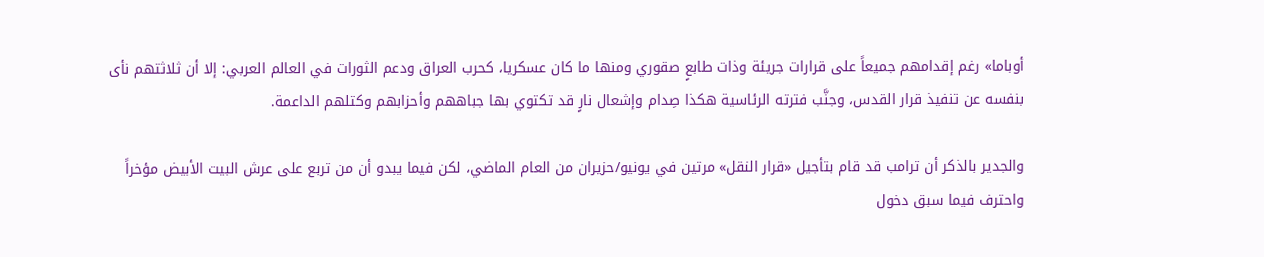أوباما» رغم إقدامهم جميعاً على قرارات جريئة وذات طابعٍ صقوري ومنها ما كان عسكريا، كحرب العراق ودعم الثورات في العالم العربي: إلا أن ثلاثتهم نأى بنفسه عن تنفيذ قرار القدس، وجنَّب فترته الرئاسية هكذا صِدام وإشعال نارٍ قد تكتوي بها جباههم وأحزابهم وكتلهم الداعمة.

والجدير بالذكر أن ترامب قد قام بتأجيل «قرار النقل» مرتين في يونيو/حزيران من العام الماضي، لكن فيما يبدو أن من تربع على عرش البيت الأبيض مؤخراً واحترف فيما سبق دخول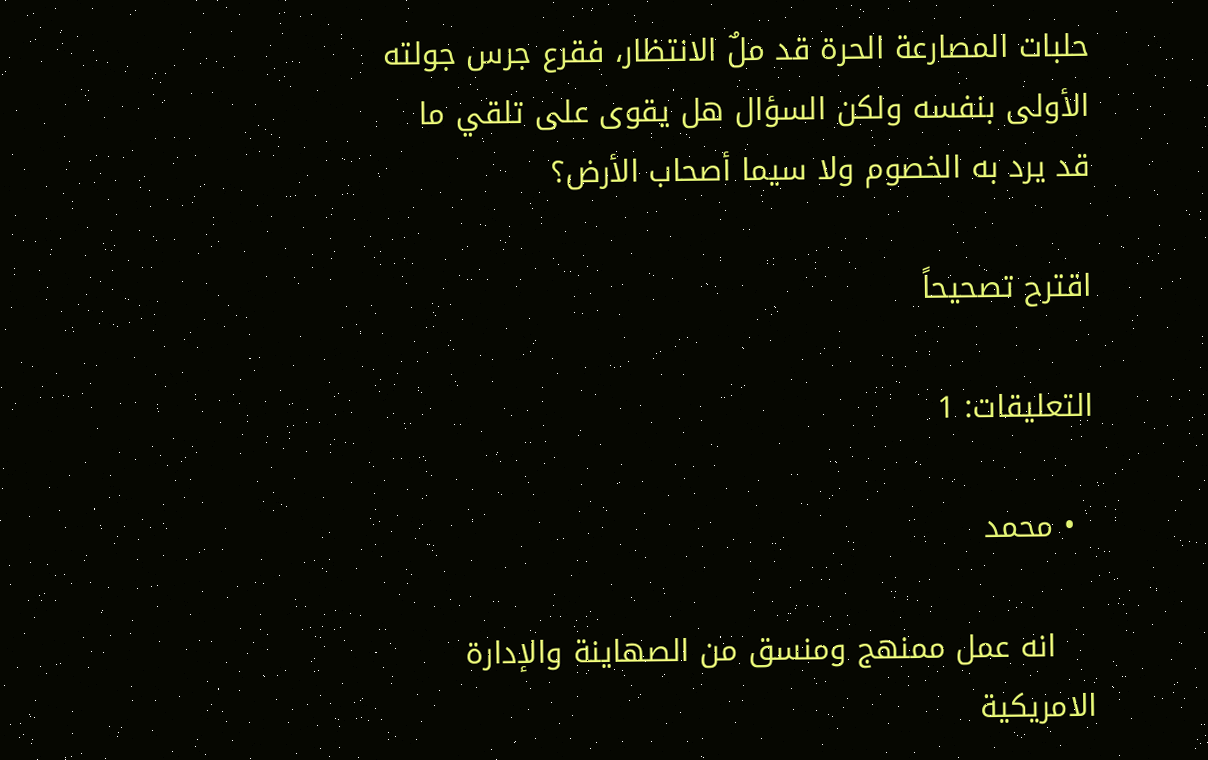حلبات المصارعة الحرة قد ملٌ الانتظار، فقرع جرس جولته الأولى بنفسه ولكن السؤال هل يقوى على تلقي ما قد يرد به الخصوم ولا سيما أصحاب الأرض؟

اقترح تصحيحاً

التعليقات: 1

  • محمد

    انه عمل ممنهج ومنسق من الصهاينة والإدارة الامريكية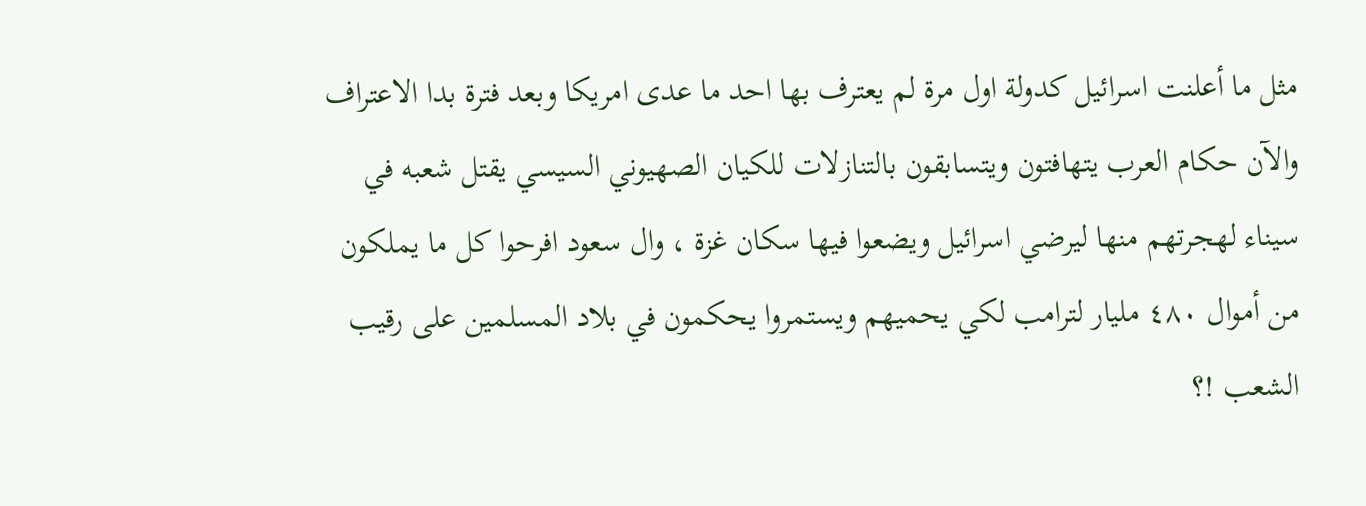مثل ما أعلنت اسرائيل كدولة اول مرة لم يعترف بها احد ما عدى امريكا وبعد فترة بدا الاعتراف والآن حكام العرب يتهافتون ويتسابقون بالتنازلات للكيان الصهيوني السيسي يقتل شعبه في سيناء لهجرتهم منها ليرضي اسرائيل ويضعوا فيها سكان غزة ، وال سعود افرحوا كل ما يملكون من أموال ٤٨٠ مليار لترامب لكي يحميهم ويستمروا يحكمون في بلاد المسلمين على رقيب الشعب !؟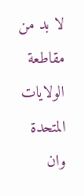لا بد من مقاطعة الولايات المتحدة وان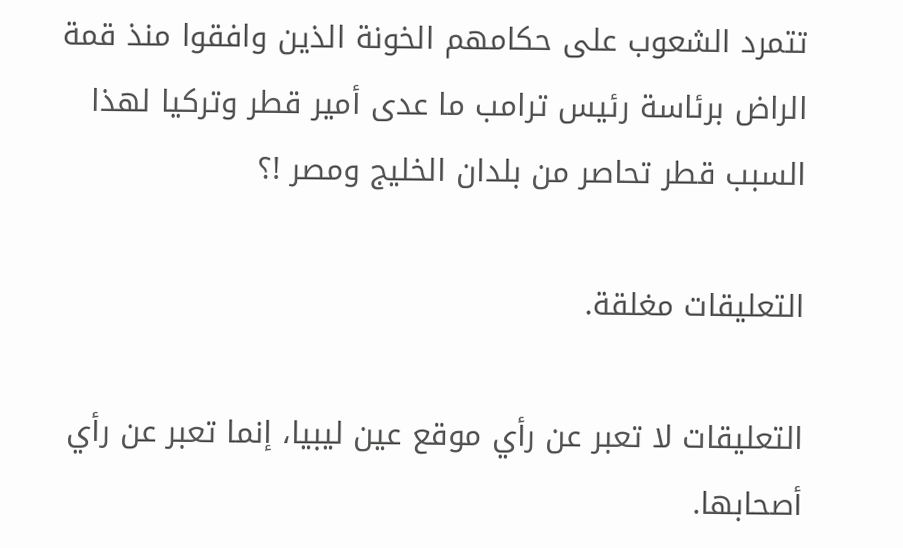تتمرد الشعوب على حكامهم الخونة الذين وافقوا منذ قمة الراض برئاسة رئيس ترامب ما عدى أمير قطر وتركيا لهذا السبب قطر تحاصر من بلدان الخليج ومصر !؟

التعليقات مغلقة.

التعليقات لا تعبر عن رأي موقع عين ليبيا، إنما تعبر عن رأي أصحابها.